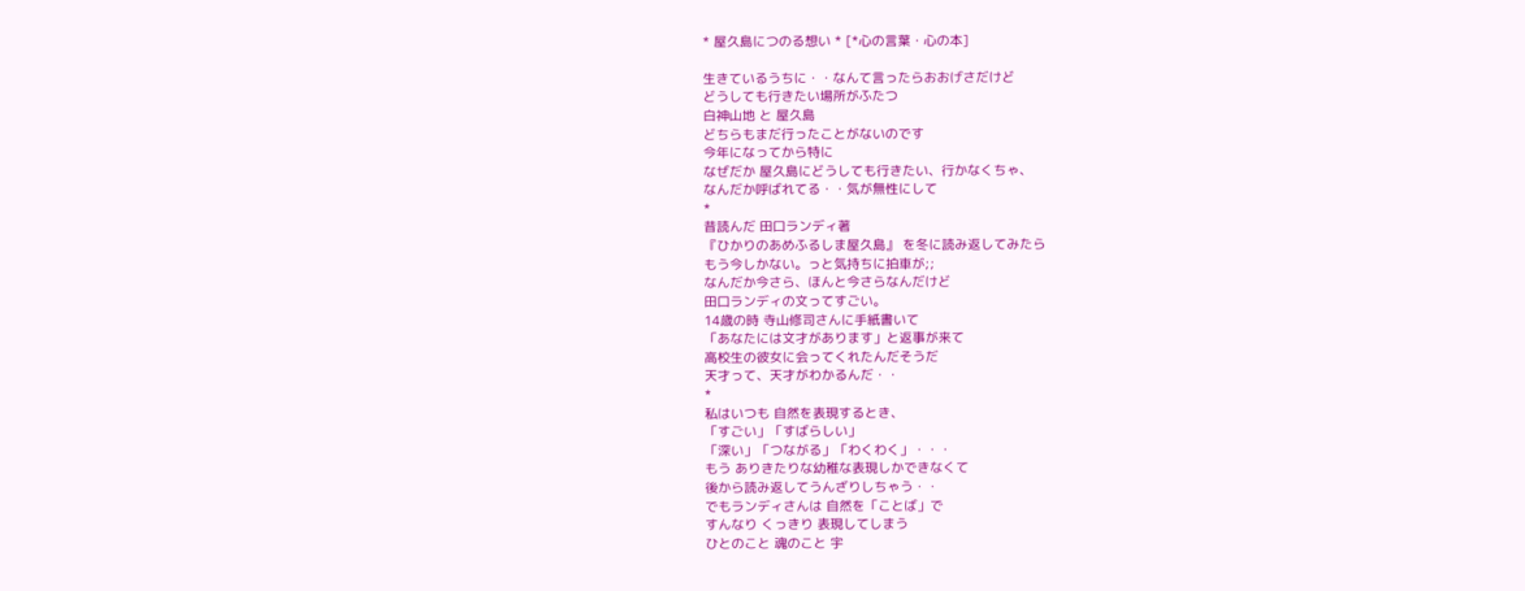* 屋久島につのる想い * [*心の言葉・心の本]

生きているうちに・・なんて言ったらおおげさだけど
どうしても行きたい場所がふたつ
白神山地 と 屋久島
どちらもまだ行ったことがないのです
今年になってから特に
なぜだか 屋久島にどうしても行きたい、行かなくちゃ、
なんだか呼ばれてる・・気が無性にして
*
昔読んだ 田口ランディ著
『ひかりのあめふるしま屋久島』 を冬に読み返してみたら
もう今しかない。っと気持ちに拍車が;;
なんだか今さら、ほんと今さらなんだけど
田口ランディの文ってすごい。
14歳の時 寺山修司さんに手紙書いて
「あなたには文才があります」と返事が来て
高校生の彼女に会ってくれたんだそうだ
天才って、天才がわかるんだ・・
*
私はいつも 自然を表現するとき、
「すごい」「すばらしい」
「深い」「つながる」「わくわく」・・・
もう ありきたりな幼稚な表現しかできなくて
後から読み返してうんざりしちゃう・・
でもランディさんは 自然を「ことば」で
すんなり くっきり 表現してしまう
ひとのこと 魂のこと 宇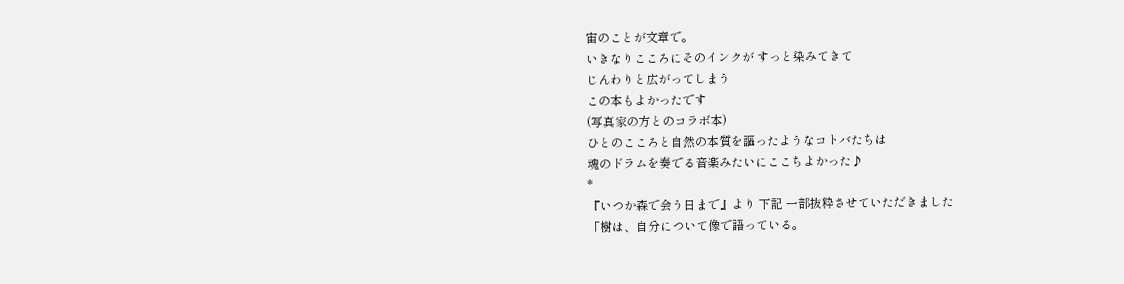宙のことが文章で。
いきなりこころにそのインクが すっと染みてきて
じんわりと広がってしまう
この本もよかったです
(写真家の方とのコラボ本)
ひとのこころと自然の本質を謳ったようなコトバたちは
魂のドラムを奏でる音楽みたいにここちよかった♪
*
『いつか森で会う日まで』より 下記 一部抜粋させていただきました
「樹は、自分について像で語っている。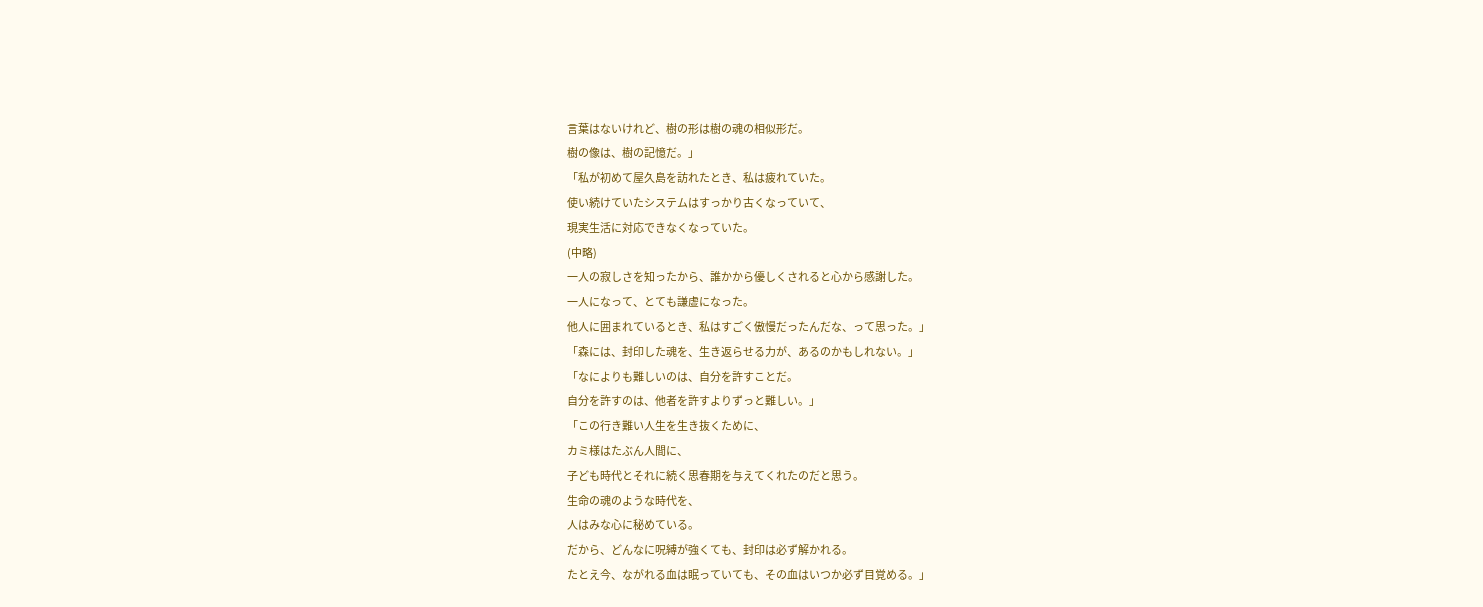言葉はないけれど、樹の形は樹の魂の相似形だ。
樹の像は、樹の記憶だ。」
「私が初めて屋久島を訪れたとき、私は疲れていた。
使い続けていたシステムはすっかり古くなっていて、
現実生活に対応できなくなっていた。
(中略)
一人の寂しさを知ったから、誰かから優しくされると心から感謝した。
一人になって、とても謙虚になった。
他人に囲まれているとき、私はすごく傲慢だったんだな、って思った。」
「森には、封印した魂を、生き返らせる力が、あるのかもしれない。」
「なによりも難しいのは、自分を許すことだ。
自分を許すのは、他者を許すよりずっと難しい。」
「この行き難い人生を生き抜くために、
カミ様はたぶん人間に、
子ども時代とそれに続く思春期を与えてくれたのだと思う。
生命の魂のような時代を、
人はみな心に秘めている。
だから、どんなに呪縛が強くても、封印は必ず解かれる。
たとえ今、ながれる血は眠っていても、その血はいつか必ず目覚める。」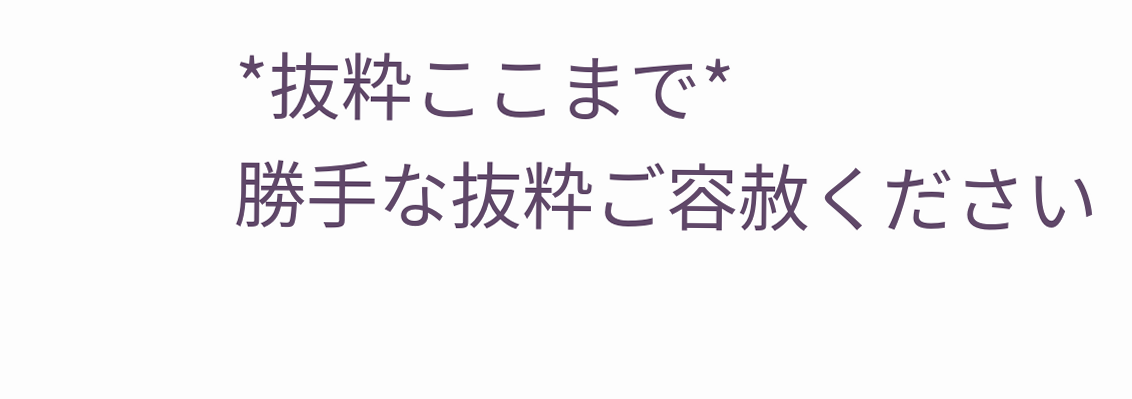*抜粋ここまで*
勝手な抜粋ご容赦ください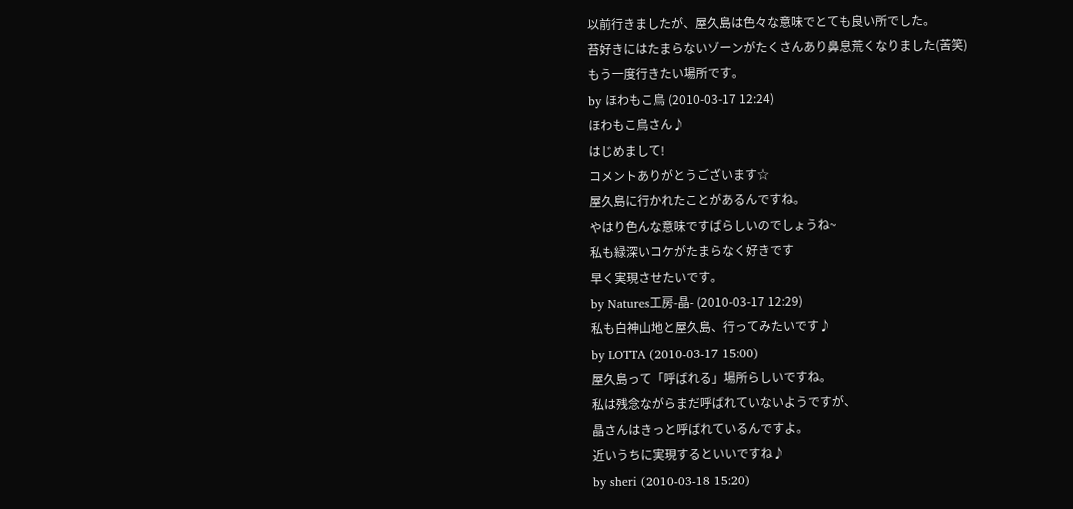以前行きましたが、屋久島は色々な意味でとても良い所でした。
苔好きにはたまらないゾーンがたくさんあり鼻息荒くなりました(苦笑)
もう一度行きたい場所です。
by ほわもこ鳥 (2010-03-17 12:24)
ほわもこ鳥さん♪
はじめまして!
コメントありがとうございます☆
屋久島に行かれたことがあるんですね。
やはり色んな意味ですばらしいのでしょうね~
私も緑深いコケがたまらなく好きです
早く実現させたいです。
by Natures工房-晶- (2010-03-17 12:29)
私も白神山地と屋久島、行ってみたいです♪
by LOTTA (2010-03-17 15:00)
屋久島って「呼ばれる」場所らしいですね。
私は残念ながらまだ呼ばれていないようですが、
晶さんはきっと呼ばれているんですよ。
近いうちに実現するといいですね♪
by sheri (2010-03-18 15:20)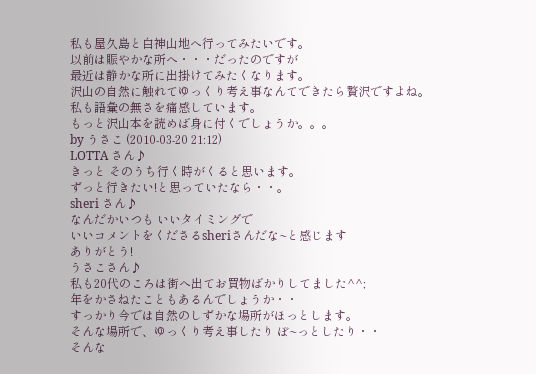私も屋久島と白神山地へ行ってみたいです。
以前は賑やかな所へ・・・だったのですが
最近は静かな所に出掛けてみたくなります。
沢山の自然に触れてゆっくり考え事なんてできたら贅沢ですよね。
私も語彙の無さを痛感しています。
もっと沢山本を読めば身に付くでしょうか。。。
by うさこ (2010-03-20 21:12)
LOTTA さん♪
きっと そのうち行く時がくると思います。
ずっと行きたい!と思っていたなら・・。
sheri さん♪
なんだかいつも いいタイミングで
いいコメントをくださるsheriさんだな~と感じます
ありがとう!
うさこさん♪
私も20代のころは街へ出てお買物ばかりしてました^^;
年をかさねたこともあるんでしょうか・・
すっかり今では自然のしずかな場所がほっとします。
そんな場所で、ゆっくり考え事したり ぼ~っとしたり・・
そんな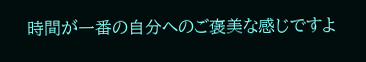時間が一番の自分へのご褒美な感じですよ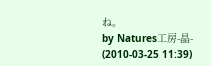ね。
by Natures工房-晶- (2010-03-25 11:39)